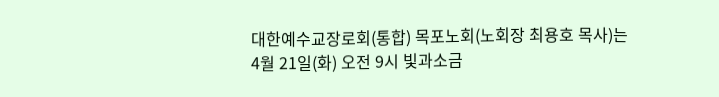대한예수교장로회(통합) 목포노회(노회장 최용호 목사)는 4월 21일(화) 오전 9시 빛과소금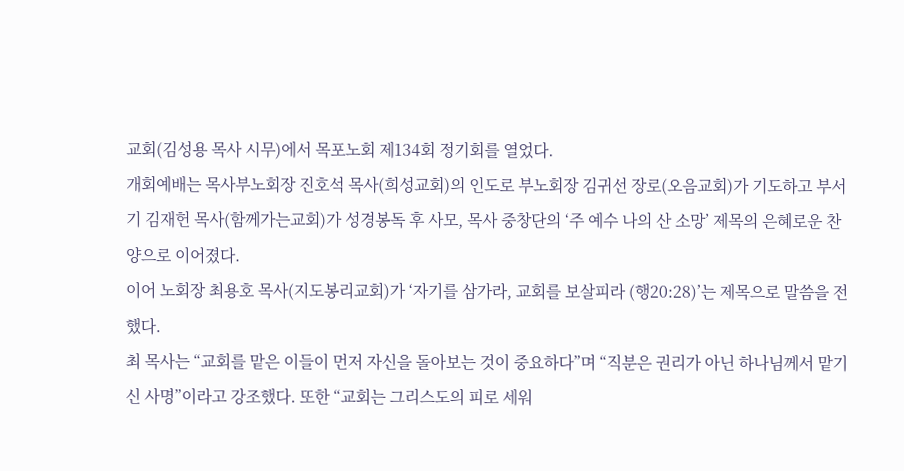교회(김성용 목사 시무)에서 목포노회 제134회 정기회를 열었다.
개회예배는 목사부노회장 진호석 목사(희성교회)의 인도로 부노회장 김귀선 장로(오음교회)가 기도하고 부서기 김재헌 목사(함께가는교회)가 성경봉독 후 사모, 목사 중창단의 ‘주 예수 나의 산 소망’ 제목의 은혜로운 찬양으로 이어졌다.
이어 노회장 최용호 목사(지도봉리교회)가 ‘자기를 삼가라, 교회를 보살피라 (행20:28)’는 제목으로 말씀을 전했다.
최 목사는 “교회를 맡은 이들이 먼저 자신을 돌아보는 것이 중요하다”며 “직분은 권리가 아닌 하나님께서 맡기신 사명”이라고 강조했다. 또한 “교회는 그리스도의 피로 세워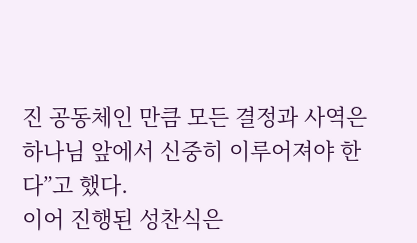진 공동체인 만큼 모든 결정과 사역은 하나님 앞에서 신중히 이루어져야 한다”고 했다.
이어 진행된 성찬식은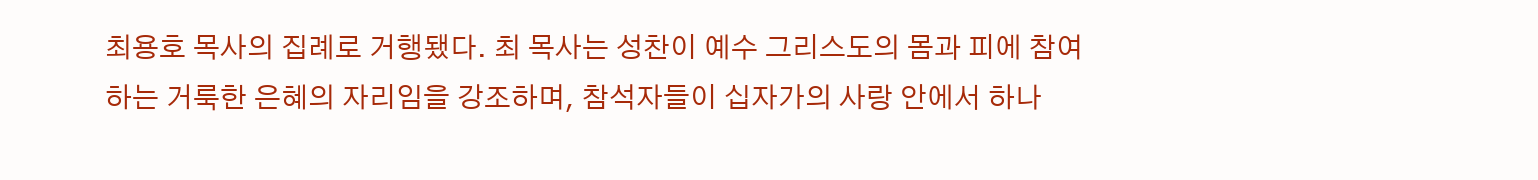최용호 목사의 집례로 거행됐다. 최 목사는 성찬이 예수 그리스도의 몸과 피에 참여하는 거룩한 은혜의 자리임을 강조하며, 참석자들이 십자가의 사랑 안에서 하나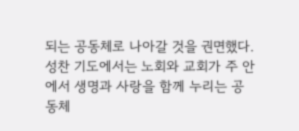되는 공동체로 나아갈 것을 권면했다. 성찬 기도에서는 노회와 교회가 주 안에서 생명과 사랑을 함께 누리는 공동체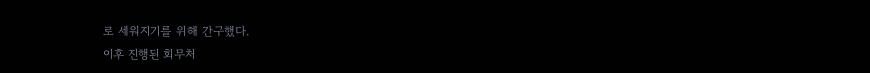로 세워지기를 위해 간구했다.
이후 진행된 회무처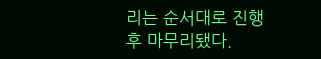리는 순서대로 진행 후 마무리됐다.